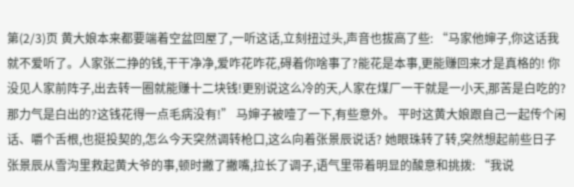第(2/3)页 黄大娘本来都要端着空盆回屋了,一听这话,立刻扭过头,声音也拔高了些: “马家他婶子,你这话我就不爱听了。人家张二挣的钱,干干净净,爱咋花咋花,碍着你啥事了?能花是本事,更能赚回来才是真格的! 你没见人家前阵子,出去转一圈就能赚十二块钱!更别说这么冷的天,人家在煤厂一干就是一小天,那苦是白吃的?那力气是白出的?这钱花得一点毛病没有!” 马婶子被噎了一下,有些意外。 平时这黄大娘跟自己一起传个闲话、嚼个舌根,也挺投契的,怎么今天突然调转枪口,这么向着张景辰说话? 她眼珠转了转,突然想起前些日子张景辰从雪沟里救起黄大爷的事,顿时撇了撇嘴,拉长了调子,语气里带着明显的酸意和挑拨: “我说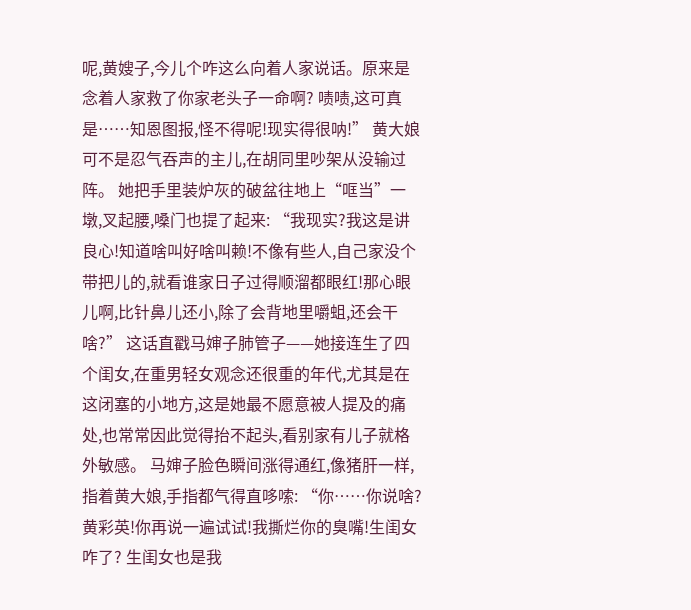呢,黄嫂子,今儿个咋这么向着人家说话。原来是念着人家救了你家老头子一命啊? 啧啧,这可真是……知恩图报,怪不得呢!现实得很呐!” 黄大娘可不是忍气吞声的主儿,在胡同里吵架从没输过阵。 她把手里装炉灰的破盆往地上“哐当”一墩,叉起腰,嗓门也提了起来: “我现实?我这是讲良心!知道啥叫好啥叫赖!不像有些人,自己家没个带把儿的,就看谁家日子过得顺溜都眼红!那心眼儿啊,比针鼻儿还小,除了会背地里嚼蛆,还会干啥?” 这话直戳马婶子肺管子——她接连生了四个闺女,在重男轻女观念还很重的年代,尤其是在这闭塞的小地方,这是她最不愿意被人提及的痛处,也常常因此觉得抬不起头,看别家有儿子就格外敏感。 马婶子脸色瞬间涨得通红,像猪肝一样,指着黄大娘,手指都气得直哆嗦: “你……你说啥?黄彩英!你再说一遍试试!我撕烂你的臭嘴!生闺女咋了? 生闺女也是我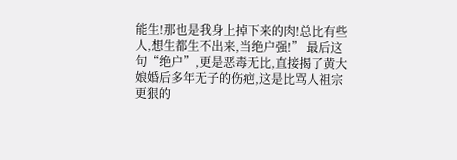能生!那也是我身上掉下来的肉!总比有些人,想生都生不出来,当绝户强!” 最后这句“绝户”,更是恶毒无比,直接揭了黄大娘婚后多年无子的伤疤,这是比骂人祖宗更狠的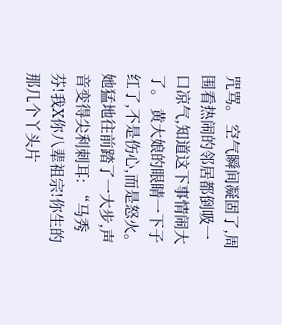咒骂。 空气瞬间凝固了,周围看热闹的邻居都倒吸一口凉气,知道这下事情闹大了。 黄大娘的眼睛一下子红了,不是伤心,而是怒火。 她猛地往前踏了一大步,声音变得尖利刺耳: “马秀芬!我X你八辈祖宗!你生的那几个丫头片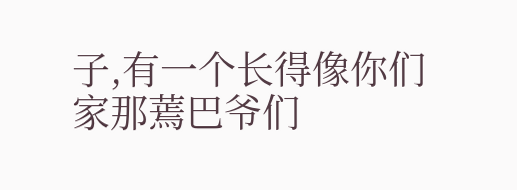子,有一个长得像你们家那蔫巴爷们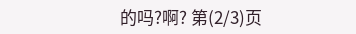的吗?啊? 第(2/3)页